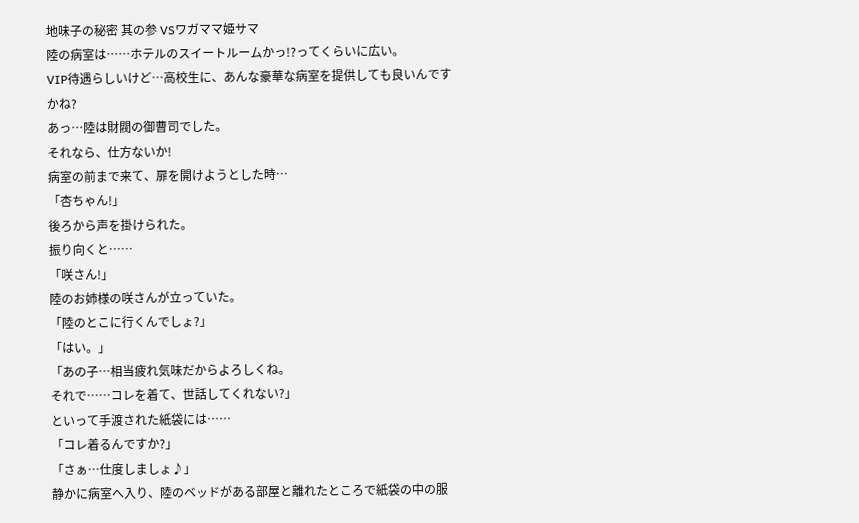地味子の秘密 其の参 VSワガママ姫サマ
陸の病室は……ホテルのスイートルームかっ!?ってくらいに広い。
VIP待遇らしいけど…高校生に、あんな豪華な病室を提供しても良いんですかね?
あっ…陸は財閥の御曹司でした。
それなら、仕方ないか!
病室の前まで来て、扉を開けようとした時…
「杏ちゃん!」
後ろから声を掛けられた。
振り向くと……
「咲さん!」
陸のお姉様の咲さんが立っていた。
「陸のとこに行くんでしょ?」
「はい。」
「あの子…相当疲れ気味だからよろしくね。
それで……コレを着て、世話してくれない?」
といって手渡された紙袋には……
「コレ着るんですか?」
「さぁ…仕度しましょ♪」
静かに病室へ入り、陸のベッドがある部屋と離れたところで紙袋の中の服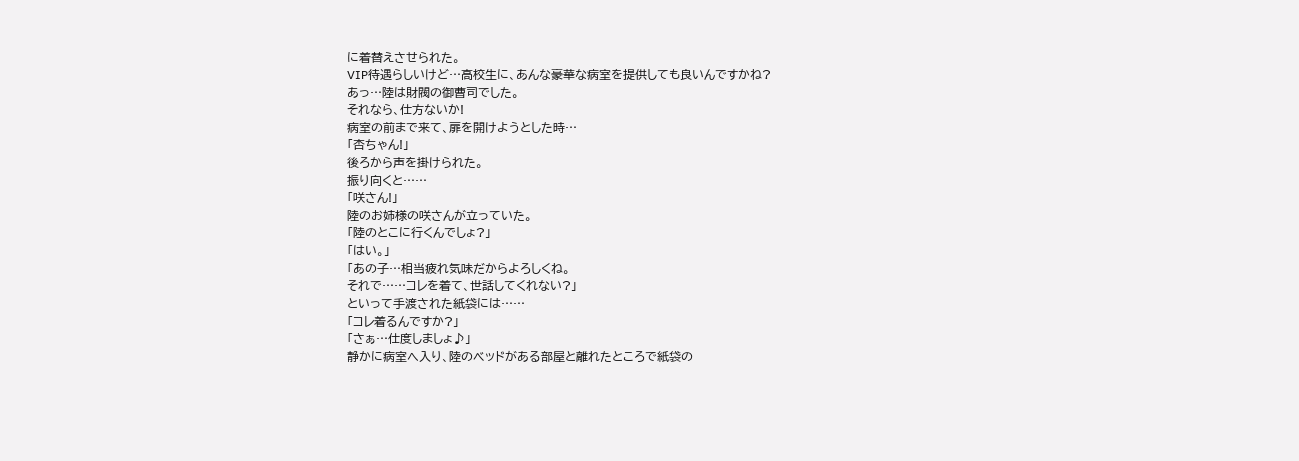に着替えさせられた。
VIP待遇らしいけど…高校生に、あんな豪華な病室を提供しても良いんですかね?
あっ…陸は財閥の御曹司でした。
それなら、仕方ないか!
病室の前まで来て、扉を開けようとした時…
「杏ちゃん!」
後ろから声を掛けられた。
振り向くと……
「咲さん!」
陸のお姉様の咲さんが立っていた。
「陸のとこに行くんでしょ?」
「はい。」
「あの子…相当疲れ気味だからよろしくね。
それで……コレを着て、世話してくれない?」
といって手渡された紙袋には……
「コレ着るんですか?」
「さぁ…仕度しましょ♪」
静かに病室へ入り、陸のベッドがある部屋と離れたところで紙袋の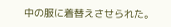中の服に着替えさせられた。